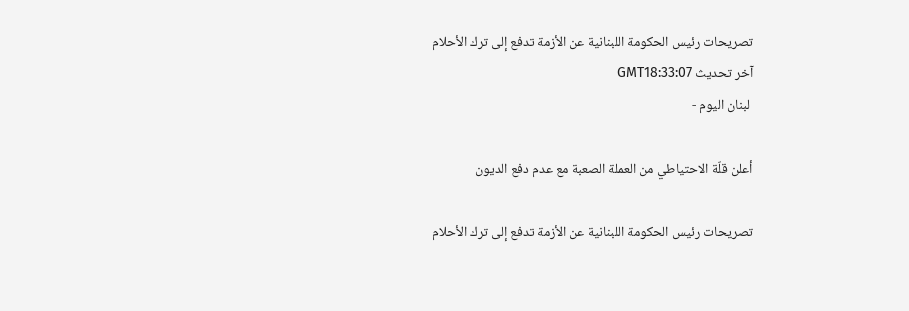تصريحات رئيس الحكومة اللبنانية عن الأزمة تدفع إلى ترك الأحلام
آخر تحديث GMT18:33:07
 لبنان اليوم -

أعلن قلّة الاحتياطي من العملة الصعبة مع عدم دفع الديون

تصريحات رئيس الحكومة اللبنانية عن الأزمة تدفع إلى ترك الأحلام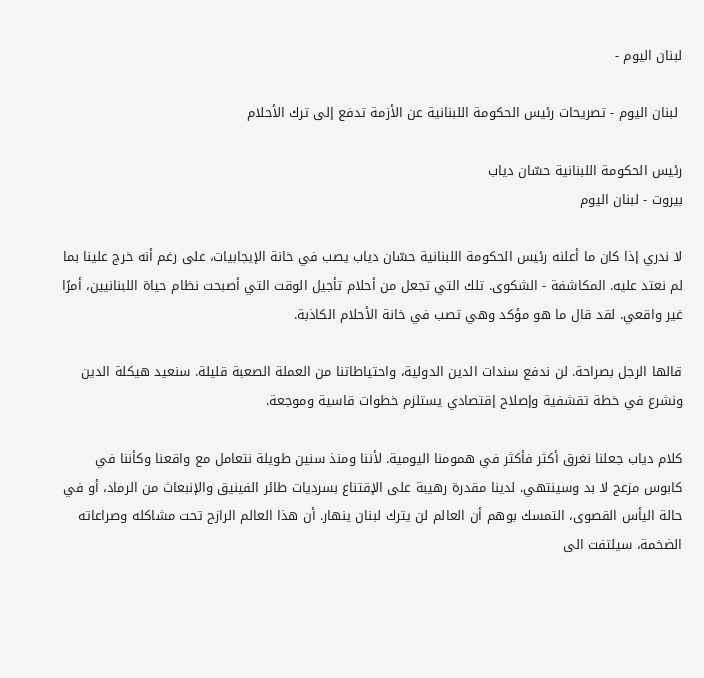لبنان اليوم -

 لبنان اليوم - تصريحات رئيس الحكومة اللبنانية عن الأزمة تدفع إلى ترك الأحلام

رئيس الحكومة اللبنانية حسّان دياب
بيروت - لبنان اليوم

لا ندري إذا كان ما أعلنه رئيس الحكومة اللبنانية حسّان دياب يصب في خانة الإيجابيات، على رغم أنه خرج علينا بما لم نعتد عليه. المكاشفة - الشكوى. تلك التي تجعل من أحلام تأجيل الوقت التي أصبحت نظام حياة اللبنانيين، أمرًا غير واقعي. لقد قال ما هو مؤكد وهي تصب في خانة الأحلام الكاذبة.

قالها الرجل بصراحة. لن ندفع سندات الدين الدولية، واحتياطاتنا من العملة الصعبة قليلة. سنعيد هيكلة الدين ونشرع في خطة تقشفية وإصلاح إقتصادي يستلزم خطوات قاسية وموجعة.

كلام دياب جعلنا نغرق أكثر فأكثر في همومنا اليومية. لأننا ومنذ سنين طويلة نتعامل مع واقعنا وكأننا في كابوس مزعج لا بد وسينتهي. لدينا مقدرة رهيبة على الإقتناع بسرديات طائر الفينيق والإنبعاث من الرماد، أو في حالة اليأس القصوى، التمسك بوهم أن العالم لن يترك لبنان ينهار. أن هذا العالم الرازح تحت مشاكله وصراعاته الضخمة، سيلتفت الى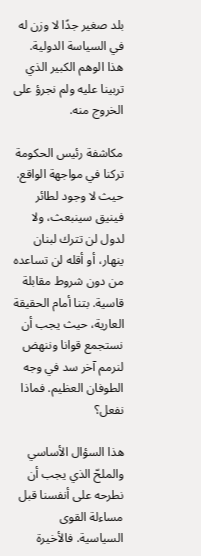بلد صغير جدًا لا وزن له في السياسة الدولية. هذا الوهم الكبير الذي تربينا عليه ولم نجرؤ على الخروج منه.

مكاشفة رئيس الحكومة تركنا في مواجهة الواقع. حيث لا وجود لطائر فينيق سينبعث، ولا لدول لن تترك لبنان ينهار، أو أقله لن تساعده من دون شروط مقابلة قاسية. بتنا أمام الحقيقة العارية، حيث يجب أن نستجمع قوانا وننهض لنرمم آخر سد في وجه الطوفان العظيم. فماذا نفعل؟

هذا السؤال الأساسي والملحّ الذي يجب أن نطرحه على أنفسنا قبل مساءلة القوى السياسية. فالأخيرة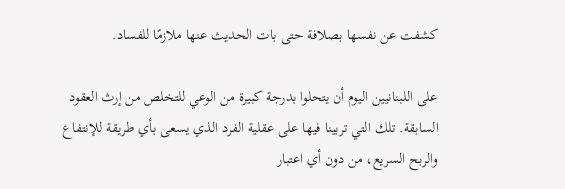كشفت عن نفسها بصلافة حتى بات الحديث عنها ملازمًا للفساد.

على اللبنانيين اليوم أن يتحلوا بدرجة كبيرة من الوعي للتخلص من إرث العقود السابقة. تلك التي تربينا فيها على عقلية الفرد الذي يسعى بأي طريقة للإنتفاع والربح السريع، من دون أي اعتبار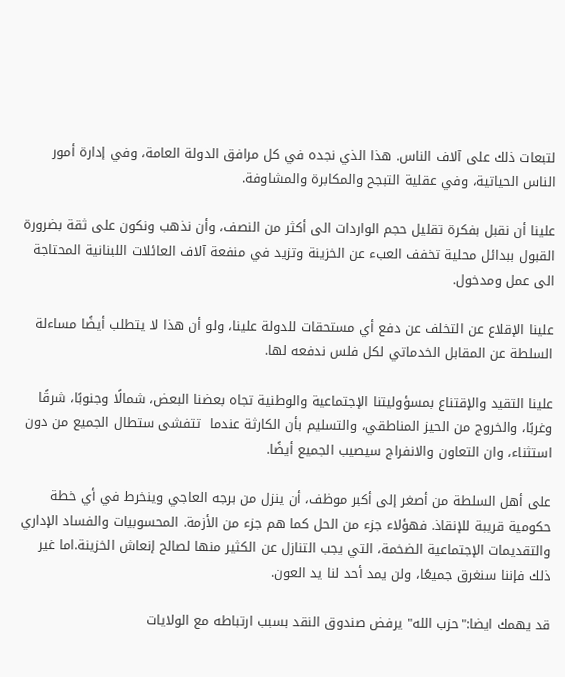لتبعات ذلك على آلاف الناس. هذا الذي نجده في كل مرافق الدولة العامة، وفي إدارة أمور الناس الحياتية، وفي عقلية التبجح والمكابرة والمشاوفة.

علينا أن نقبل بفكرة تقليل حجم الواردات الى أكثر من النصف، وأن نذهب ونكون على ثقة بضرورة القبول ببدائل محلية تخفف العبء عن الخزينة وتزيد في منفعة آلاف العائلات اللبنانية المحتاجة الى عمل ومدخول.

علينا الإقلاع عن التخلف عن دفع أي مستحقات للدولة علينا، ولو أن هذا لا يتطلب أيضًا مساءلة السلطة عن المقابل الخدماتي لكل فلس ندفعه لها.

علينا التقيد والإقتناع بمسؤوليتنا الإجتماعية والوطنية تجاه بعضنا البعض، شمالًا وجنوبًا، شرقًا وغربًا، والخروج من الحيز المناطقي، والتسليم بأن الكارثة عندما  تتفشى ستطال الجميع من دون استثناء، وان التعاون والانفراج سيصيب الجميع أيضًا.

على أهل السلطة من أصغر إلى أكبر موظف، أن ينزل من برجه العاجي وينخرط في أي خطة حكومية قريبة للإنقاذ. فهؤلاء جزء من الحل كما هم جزء من الأزمة. المحسوبيات والفساد الإداري والتقديمات الإجتماعية الضخمة، التي يجب التنازل عن الكثير منها لصالح إنعاش الخزينة.اما غير ذلك فإننا سنغرق جميعًا، ولن يمد أحد لنا يد العون.

قد يهمك ايضا:"حزب الله" يرفض صندوق النقد بسبب ارتباطه مع الولايات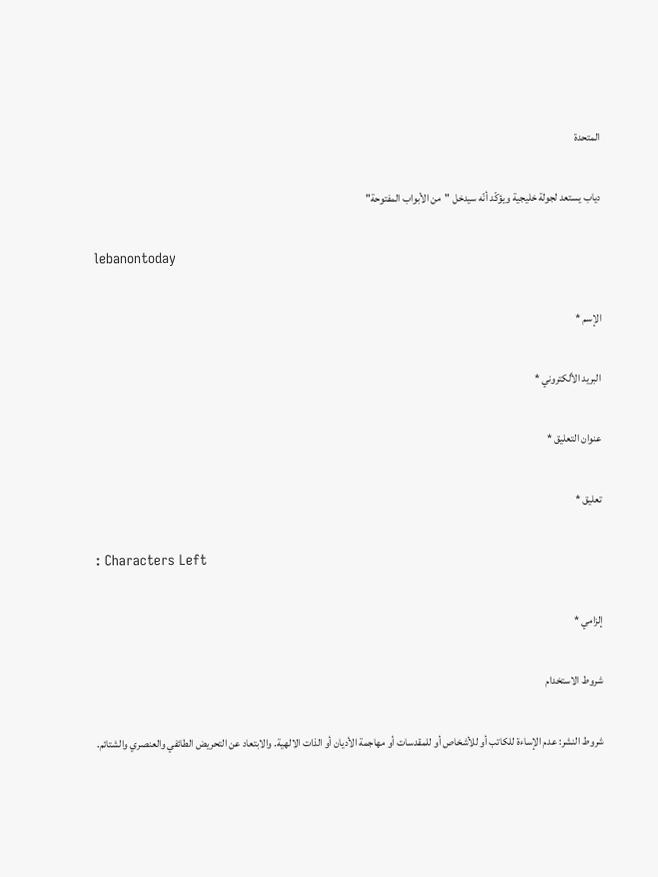المتحدة

دياب يستعد لجولة خليجية ويؤكّد أنّه سيدخل "من الأبواب المفتوحة"

lebanontoday

الإسم *

البريد الألكتروني *

عنوان التعليق *

تعليق *

: Characters Left

إلزامي *

شروط الاستخدام

شروط النشر: عدم الإساءة للكاتب أو للأشخاص أو للمقدسات أو مهاجمة الأديان أو الذات الالهية. والابتعاد عن التحريض الطائفي والعنصري والشتائم.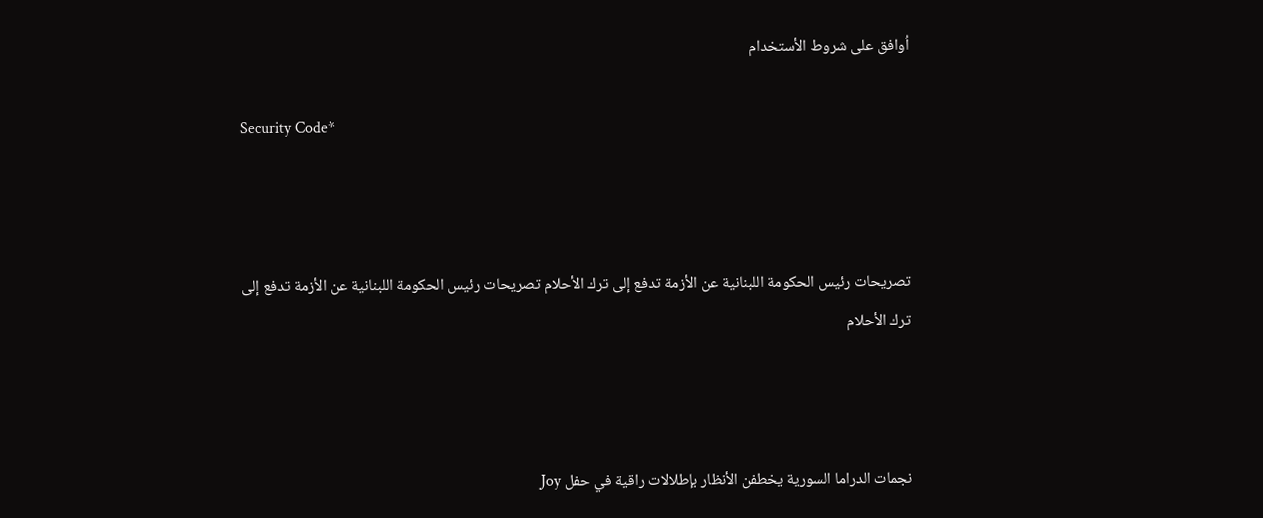اُوافق على شروط الأستخدام

Security Code*



تصريحات رئيس الحكومة اللبنانية عن الأزمة تدفع إلى ترك الأحلام تصريحات رئيس الحكومة اللبنانية عن الأزمة تدفع إلى ترك الأحلام



نجمات الدراما السورية يخطفن الأنظار بإطلالات راقية في حفل Joy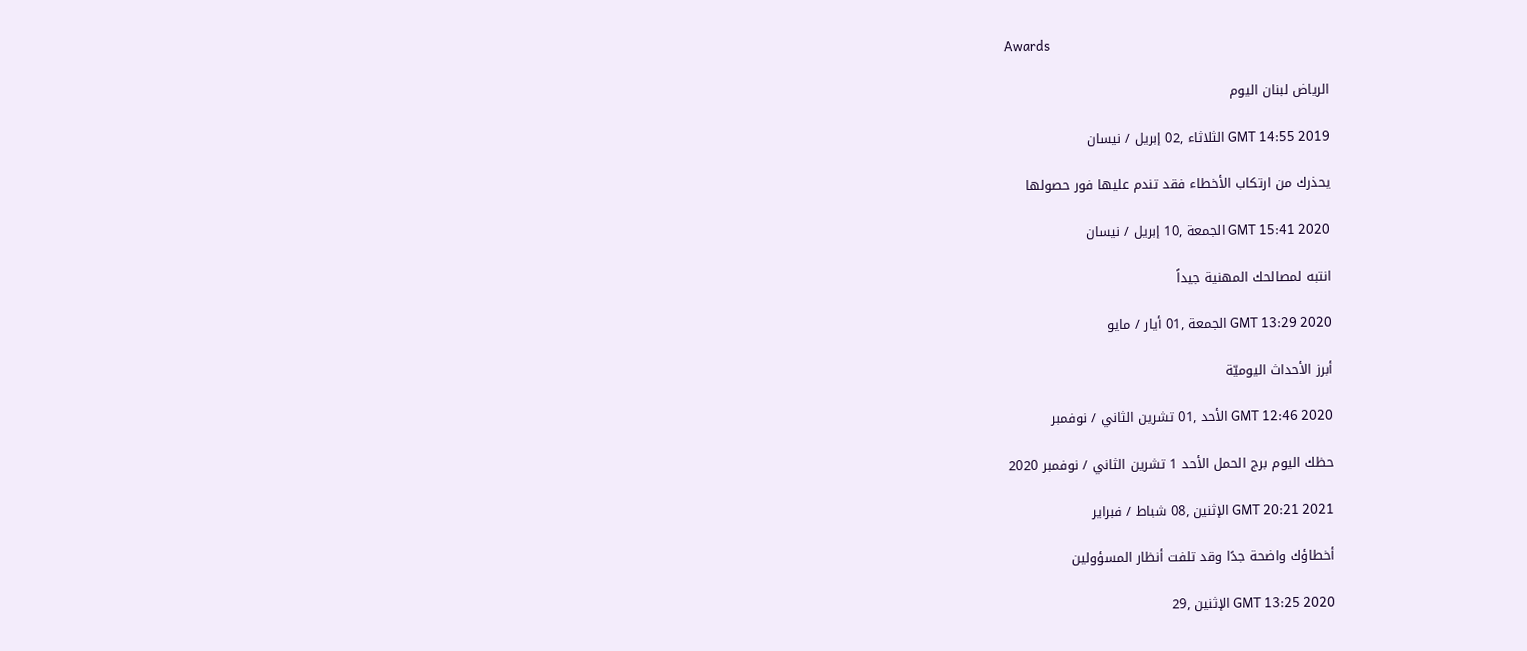Awards

الرياض لبنان اليوم

GMT 14:55 2019 الثلاثاء ,02 إبريل / نيسان

يحذرك من ارتكاب الأخطاء فقد تندم عليها فور حصولها

GMT 15:41 2020 الجمعة ,10 إبريل / نيسان

انتبه لمصالحك المهنية جيداً

GMT 13:29 2020 الجمعة ,01 أيار / مايو

أبرز الأحداث اليوميّة

GMT 12:46 2020 الأحد ,01 تشرين الثاني / نوفمبر

حظك اليوم برج الحمل الأحد 1 تشرين الثاني / نوفمبر 2020

GMT 20:21 2021 الإثنين ,08 شباط / فبراير

أخطاؤك واضحة جدًا وقد تلفت أنظار المسؤولين

GMT 13:25 2020 الإثنين ,29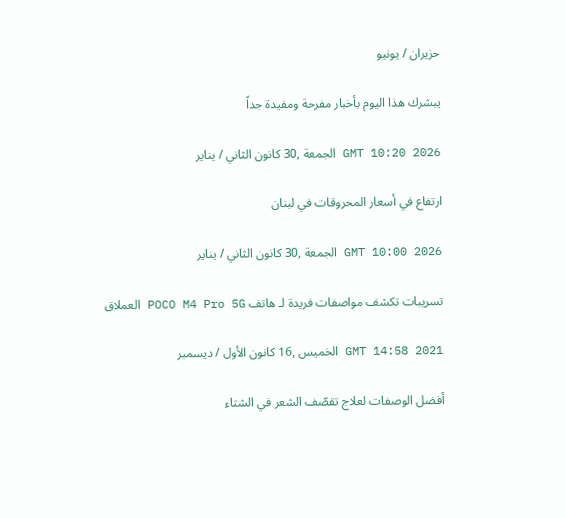حزيران / يونيو

يبشرك هذا اليوم بأخبار مفرحة ومفيدة جداً

GMT 10:20 2026 الجمعة ,30 كانون الثاني / يناير

ارتفاع في أسعار المحروقات في لبنان

GMT 10:00 2026 الجمعة ,30 كانون الثاني / يناير

تسريبات تكشف مواصفات فريدة لـ هاتف POCO M4 Pro 5G العملاق

GMT 14:58 2021 الخميس ,16 كانون الأول / ديسمبر

أفضل الوصفات لعلاج تقصّف الشعر في الشتاء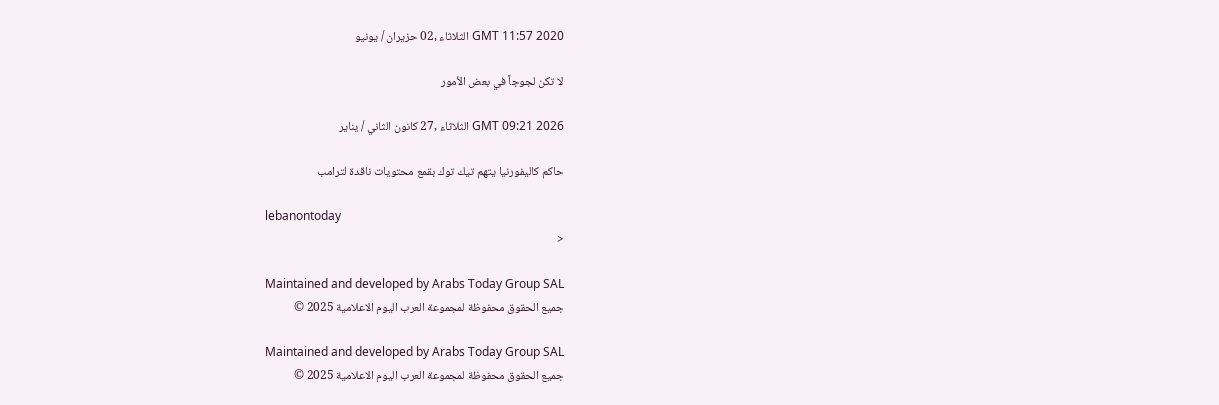GMT 11:57 2020 الثلاثاء ,02 حزيران / يونيو

لا تكن لجوجاً في بعض الأمور

GMT 09:21 2026 الثلاثاء ,27 كانون الثاني / يناير

حاكم كاليفورنيا يتهم تيك توك بقمع محتويات ناقدة لترامب

lebanontoday
<

Maintained and developed by Arabs Today Group SAL
جميع الحقوق محفوظة لمجموعة العرب اليوم الاعلامية 2025 ©

Maintained and developed by Arabs Today Group SAL
جميع الحقوق محفوظة لمجموعة العرب اليوم الاعلامية 2025 ©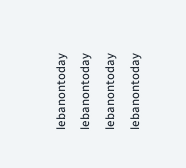lebanontoday lebanontoday lebanontoday lebanontoday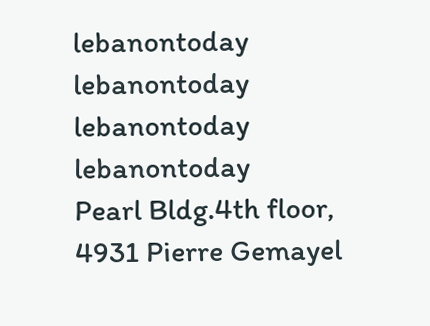lebanontoday lebanontoday lebanontoday
lebanontoday
Pearl Bldg.4th floor, 4931 Pierre Gemayel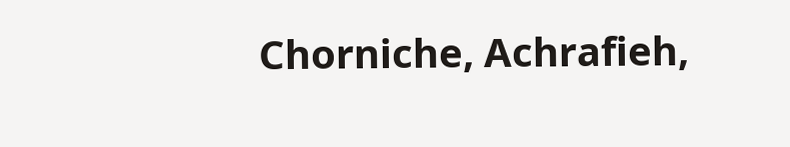Chorniche, Achrafieh,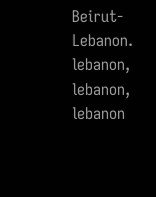Beirut- Lebanon.
lebanon, lebanon, lebanon